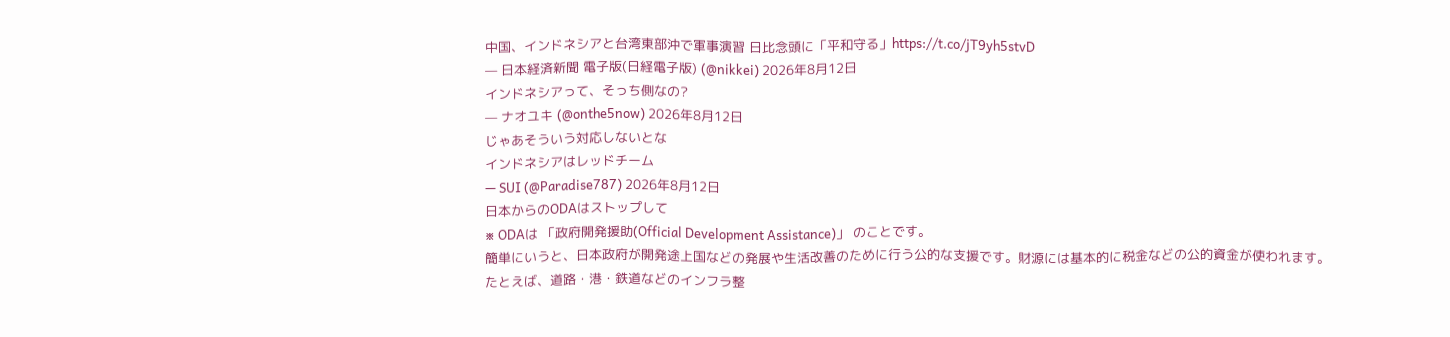中国、インドネシアと台湾東部沖で軍事演習 日比念頭に「平和守る」https://t.co/jT9yh5stvD
— 日本経済新聞 電子版(日経電子版) (@nikkei) 2026年8月12日
インドネシアって、そっち側なの?
— ナオユキ (@onthe5now) 2026年8月12日
じゃあそういう対応しないとな
インドネシアはレッドチーム
— SUI (@Paradise787) 2026年8月12日
日本からのODAはストップして
※ ODAは 「政府開発援助(Official Development Assistance)」 のことです。
簡単にいうと、日本政府が開発途上国などの発展や生活改善のために行う公的な支援です。財源には基本的に税金などの公的資金が使われます。
たとえば、道路・港・鉄道などのインフラ整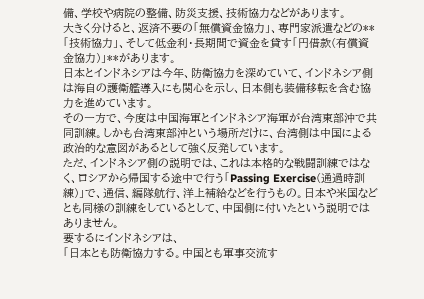備、学校や病院の整備、防災支援、技術協力などがあります。
大きく分けると、返済不要の「無償資金協力」、専門家派遣などの**「技術協力」、そして低金利・長期間で資金を貸す「円借款(有償資金協力)」**があります。
日本とインドネシアは今年、防衛協力を深めていて、インドネシア側は海自の護衛艦導入にも関心を示し、日本側も装備移転を含む協力を進めています。
その一方で、今度は中国海軍とインドネシア海軍が台湾東部沖で共同訓練。しかも台湾東部沖という場所だけに、台湾側は中国による政治的な意図があるとして強く反発しています。
ただ、インドネシア側の説明では、これは本格的な戦闘訓練ではなく、ロシアから帰国する途中で行う「Passing Exercise(通過時訓練)」で、通信、編隊航行、洋上補給などを行うもの。日本や米国などとも同様の訓練をしているとして、中国側に付いたという説明ではありません。
要するにインドネシアは、
「日本とも防衛協力する。中国とも軍事交流す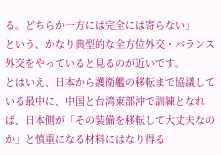る。どちらか一方には完全には寄らない」
という、かなり典型的な全方位外交・バランス外交をやっていると見るのが近いです。
とはいえ、日本から護衛艦の移転まで協議している最中に、中国と台湾東部沖で訓練となれば、日本側が「その装備を移転して大丈夫なのか」と慎重になる材料にはなり得る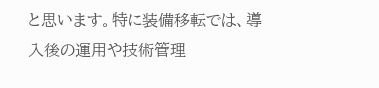と思います。特に装備移転では、導入後の運用や技術管理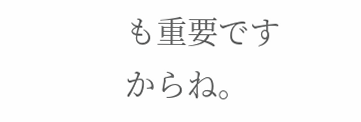も重要ですからね。